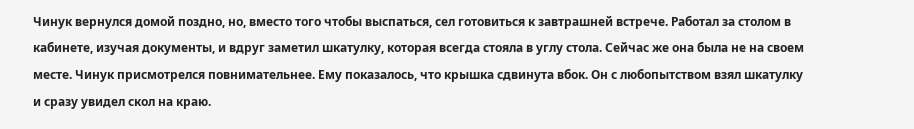Чинук вернулся домой поздно, но, вместо того чтобы выспаться, сел готовиться к завтрашней встрече. Работал за столом в кабинете, изучая документы, и вдруг заметил шкатулку, которая всегда стояла в углу стола. Сейчас же она была не на своем месте. Чинук присмотрелся повнимательнее. Ему показалось, что крышка сдвинута вбок. Он с любопытством взял шкатулку и сразу увидел скол на краю.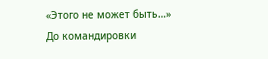«Этого не может быть…»
До командировки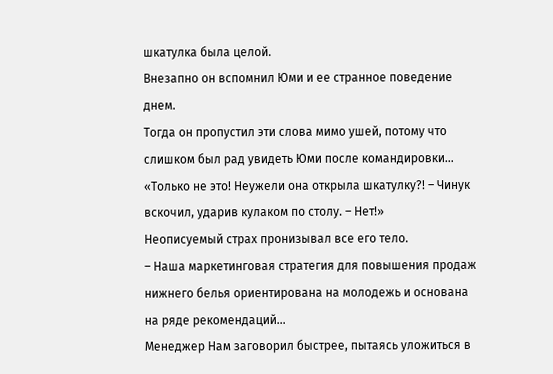шкатулка была целой.
Внезапно он вспомнил Юми и ее странное поведение днем.
Тогда он пропустил эти слова мимо ушей, потому что слишком был рад увидеть Юми после командировки…
«Только не это! Неужели она открыла шкатулку?! – Чинук вскочил, ударив кулаком по столу. – Нет!»
Неописуемый страх пронизывал все его тело.
– Наша маркетинговая стратегия для повышения продаж нижнего белья ориентирована на молодежь и основана на ряде рекомендаций…
Менеджер Нам заговорил быстрее, пытаясь уложиться в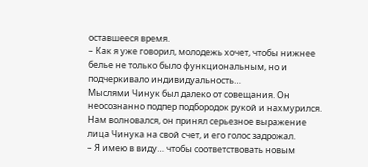оставшееся время.
– Как я уже говорил, молодежь хочет, чтобы нижнее белье не только было функциональным, но и подчеркивало индивидуальность…
Мыслями Чинук был далеко от совещания. Он неосознанно подпер подбородок рукой и нахмурился. Нам волновался, он принял серьезное выражение лица Чинука на свой счет, и его голос задрожал.
– Я имею в виду… чтобы соответствовать новым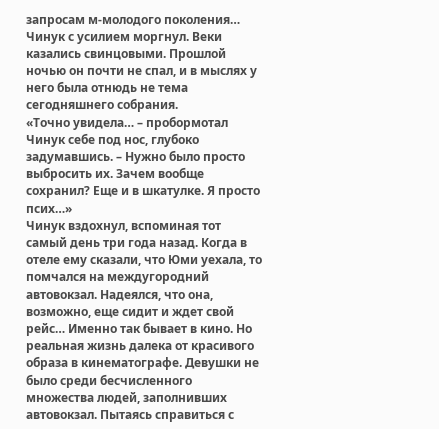запросам м-молодого поколения…
Чинук с усилием моргнул. Веки казались свинцовыми. Прошлой ночью он почти не спал, и в мыслях у него была отнюдь не тема сегодняшнего собрания.
«Точно увидела… – пробормотал Чинук себе под нос, глубоко задумавшись. – Нужно было просто выбросить их. Зачем вообще сохранил? Еще и в шкатулке. Я просто псих…»
Чинук вздохнул, вспоминая тот самый день три года назад. Когда в отеле ему сказали, что Юми уехала, то помчался на междугородний автовокзал. Надеялся, что она, возможно, еще сидит и ждет свой рейс… Именно так бывает в кино. Но реальная жизнь далека от красивого образа в кинематографе. Девушки не было среди бесчисленного множества людей, заполнивших автовокзал. Пытаясь справиться с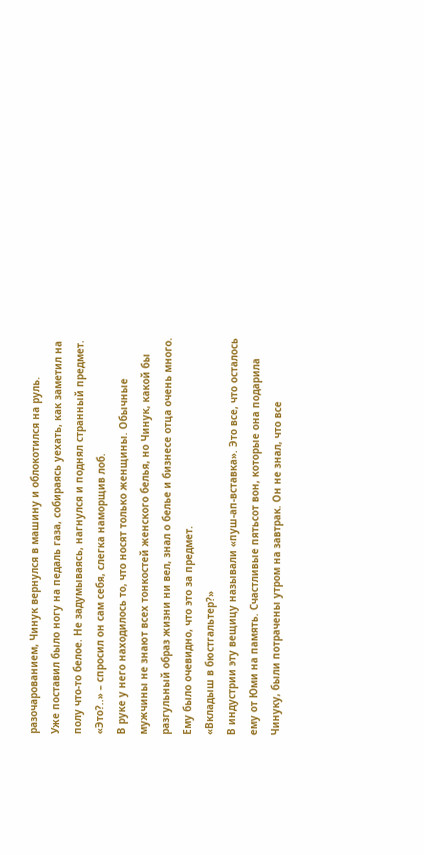разочарованием, Чинук вернулся в машину и облокотился на руль.
Уже поставил было ногу на педаль газа, собираясь уехать, как заметил на полу что-то белое. Не задумываясь, нагнулся и поднял странный предмет.
«Это?..» – спросил он сам себя, слегка наморщив лоб.
В руке у него находилось то, что носят только женщины. Обычные мужчины не знают всех тонкостей женского белья, но Чинук, какой бы разгульный образ жизни ни вел, знал о белье и бизнесе отца очень много. Ему было очевидно, что это за предмет.
«Вкладыш в бюстгальтер?»
В индустрии эту вещицу называли «пуш-ап-вставка». Это все, что осталось ему от Юми на память. Счастливые пятьсот вон, которые она подарила Чинуку, были потрачены утром на завтрак. Он не знал, что все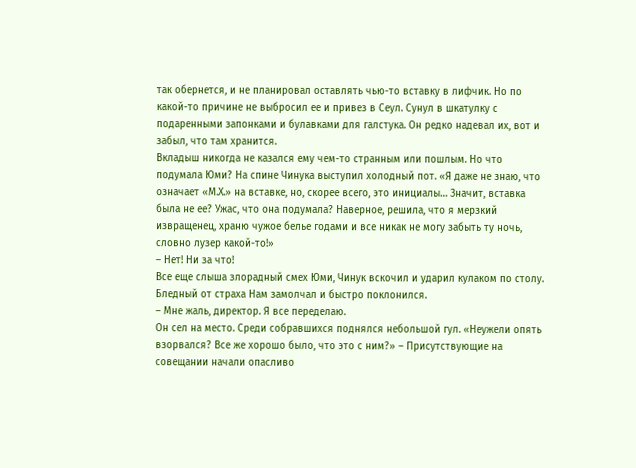так обернется, и не планировал оставлять чью-то вставку в лифчик. Но по какой-то причине не выбросил ее и привез в Сеул. Сунул в шкатулку с подаренными запонками и булавками для галстука. Он редко надевал их, вот и забыл, что там хранится.
Вкладыш никогда не казался ему чем-то странным или пошлым. Но что подумала Юми? На спине Чинука выступил холодный пот. «Я даже не знаю, что означает «М.Х.» на вставке, но, скорее всего, это инициалы… Значит, вставка была не ее? Ужас, что она подумала? Наверное, решила, что я мерзкий извращенец, храню чужое белье годами и все никак не могу забыть ту ночь, словно лузер какой-то!»
– Нет! Ни за что!
Все еще слыша злорадный смех Юми, Чинук вскочил и ударил кулаком по столу. Бледный от страха Нам замолчал и быстро поклонился.
– Мне жаль, директор. Я все переделаю.
Он сел на место. Среди собравшихся поднялся небольшой гул. «Неужели опять взорвался? Все же хорошо было, что это с ним?» – Присутствующие на совещании начали опасливо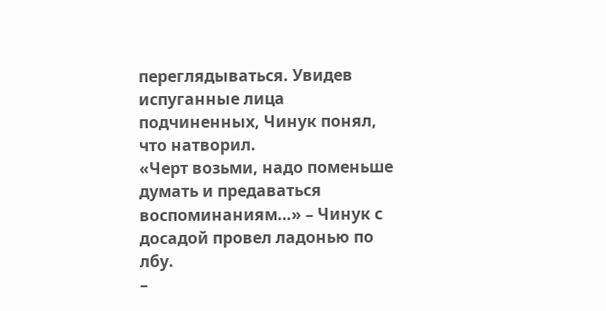переглядываться. Увидев испуганные лица подчиненных, Чинук понял, что натворил.
«Черт возьми, надо поменьше думать и предаваться воспоминаниям…» – Чинук с досадой провел ладонью по лбу.
–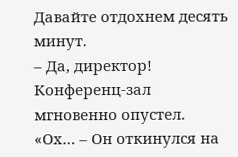Давайте отдохнем десять минут.
– Да, директор!
Конференц-зал мгновенно опустел.
«Ох… – Он откинулся на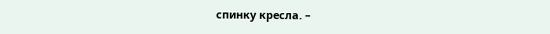спинку кресла. –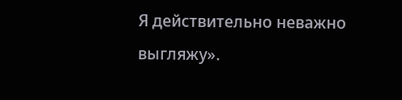Я действительно неважно выгляжу».